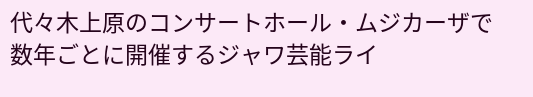代々木上原のコンサートホール・ムジカーザで数年ごとに開催するジャワ芸能ライ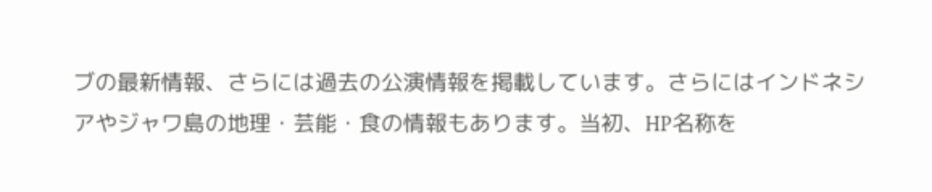ブの最新情報、さらには過去の公演情報を掲載しています。さらにはインドネシアやジャワ島の地理・芸能・食の情報もあります。当初、HP名称を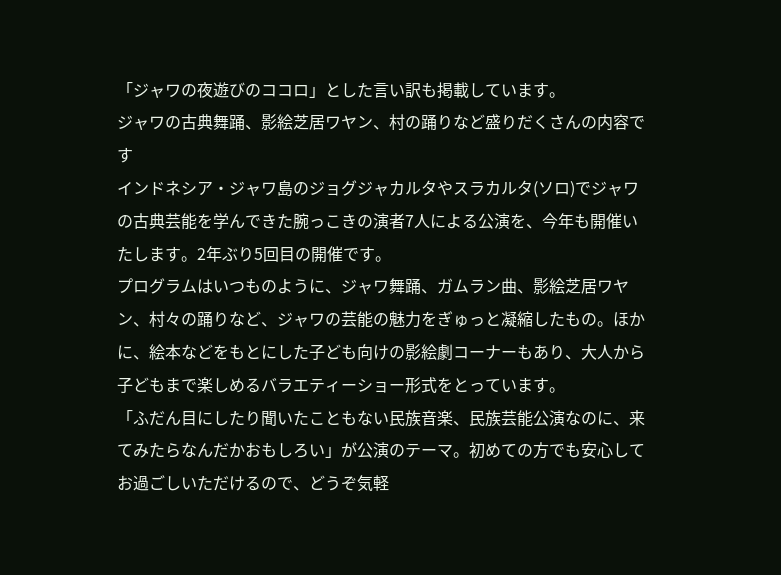「ジャワの夜遊びのココロ」とした言い訳も掲載しています。
ジャワの古典舞踊、影絵芝居ワヤン、村の踊りなど盛りだくさんの内容です
インドネシア・ジャワ島のジョグジャカルタやスラカルタ(ソロ)でジャワの古典芸能を学んできた腕っこきの演者7人による公演を、今年も開催いたします。2年ぶり5回目の開催です。
プログラムはいつものように、ジャワ舞踊、ガムラン曲、影絵芝居ワヤン、村々の踊りなど、ジャワの芸能の魅力をぎゅっと凝縮したもの。ほかに、絵本などをもとにした子ども向けの影絵劇コーナーもあり、大人から子どもまで楽しめるバラエティーショー形式をとっています。
「ふだん目にしたり聞いたこともない民族音楽、民族芸能公演なのに、来てみたらなんだかおもしろい」が公演のテーマ。初めての方でも安心してお過ごしいただけるので、どうぞ気軽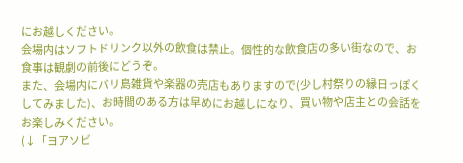にお越しください。
会場内はソフトドリンク以外の飲食は禁止。個性的な飲食店の多い街なので、お食事は観劇の前後にどうぞ。
また、会場内にバリ島雑貨や楽器の売店もありますので(少し村祭りの縁日っぽくしてみました)、お時間のある方は早めにお越しになり、買い物や店主との会話をお楽しみください。
(↓「ヨアソビ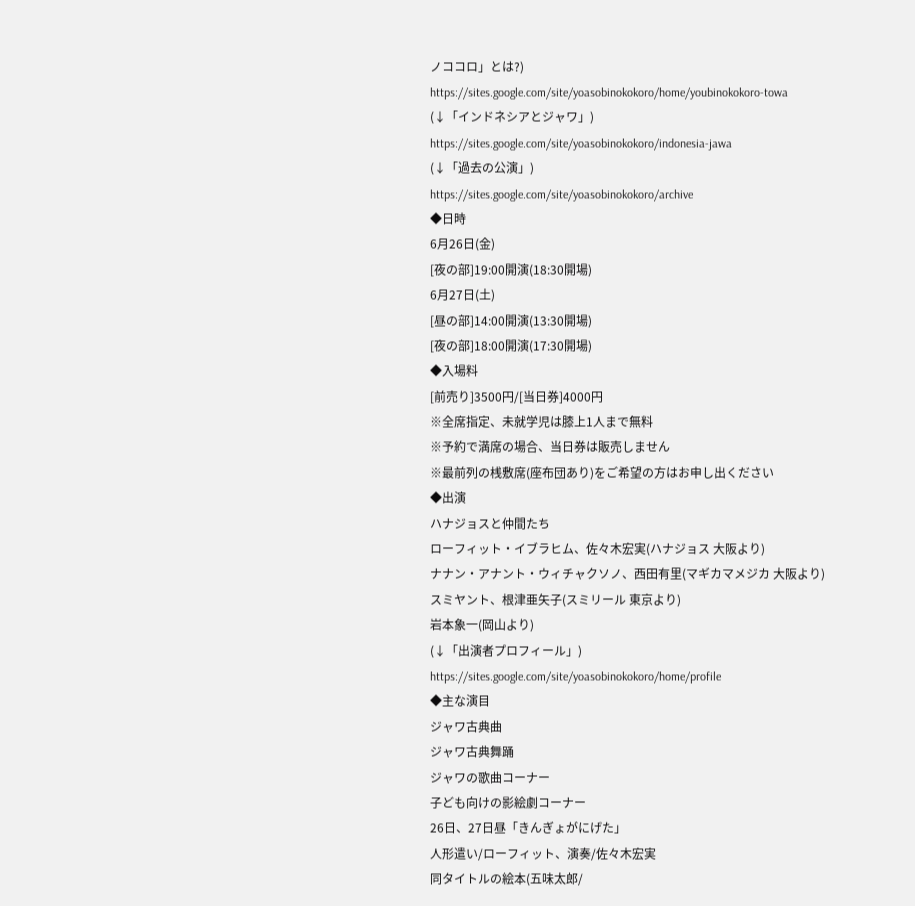ノココロ」とは?)
https://sites.google.com/site/yoasobinokokoro/home/youbinokokoro-towa
(↓「インドネシアとジャワ」)
https://sites.google.com/site/yoasobinokokoro/indonesia-jawa
(↓「過去の公演」)
https://sites.google.com/site/yoasobinokokoro/archive
◆日時
6月26日(金)
[夜の部]19:00開演(18:30開場)
6月27日(土)
[昼の部]14:00開演(13:30開場)
[夜の部]18:00開演(17:30開場)
◆入場料
[前売り]3500円/[当日券]4000円
※全席指定、未就学児は膝上1人まで無料
※予約で満席の場合、当日券は販売しません
※最前列の桟敷席(座布団あり)をご希望の方はお申し出ください
◆出演
ハナジョスと仲間たち
ローフィット・イブラヒム、佐々木宏実(ハナジョス 大阪より)
ナナン・アナント・ウィチャクソノ、西田有里(マギカマメジカ 大阪より)
スミヤント、根津亜矢子(スミリール 東京より)
岩本象一(岡山より)
(↓「出演者プロフィール」)
https://sites.google.com/site/yoasobinokokoro/home/profile
◆主な演目
ジャワ古典曲
ジャワ古典舞踊
ジャワの歌曲コーナー
子ども向けの影絵劇コーナー
26日、27日昼「きんぎょがにげた」
人形遣い/ローフィット、演奏/佐々木宏実
同タイトルの絵本(五味太郎/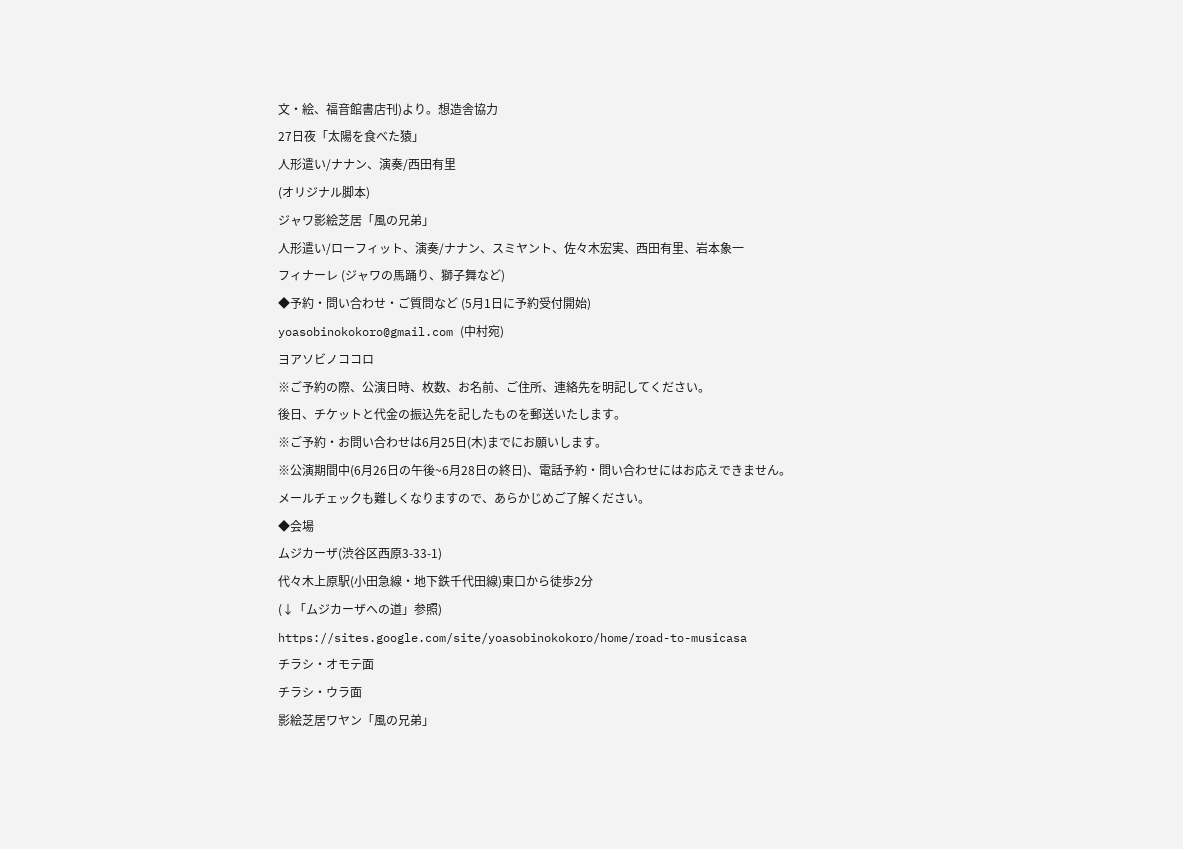文・絵、福音館書店刊)より。想造舎協力
27日夜「太陽を食べた猿」
人形遣い/ナナン、演奏/西田有里
(オリジナル脚本)
ジャワ影絵芝居「風の兄弟」
人形遣い/ローフィット、演奏/ナナン、スミヤント、佐々木宏実、西田有里、岩本象一
フィナーレ (ジャワの馬踊り、獅子舞など)
◆予約・問い合わせ・ご質問など (5月1日に予約受付開始)
yoasobinokokoro@gmail.com (中村宛)
ヨアソビノココロ
※ご予約の際、公演日時、枚数、お名前、ご住所、連絡先を明記してください。
後日、チケットと代金の振込先を記したものを郵送いたします。
※ご予約・お問い合わせは6月25日(木)までにお願いします。
※公演期間中(6月26日の午後~6月28日の終日)、電話予約・問い合わせにはお応えできません。
メールチェックも難しくなりますので、あらかじめご了解ください。
◆会場
ムジカーザ(渋谷区西原3-33-1)
代々木上原駅(小田急線・地下鉄千代田線)東口から徒歩2分
(↓「ムジカーザへの道」参照)
https://sites.google.com/site/yoasobinokokoro/home/road-to-musicasa
チラシ・オモテ面
チラシ・ウラ面
影絵芝居ワヤン「風の兄弟」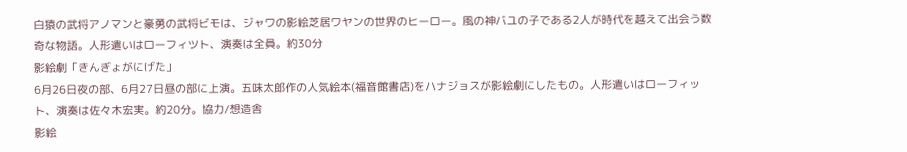白猿の武将アノマンと豪勇の武将ビモは、ジャワの影絵芝居ワヤンの世界のヒーロー。風の神バユの子である2人が時代を越えて出会う数奇な物語。人形遣いはローフィツト、演奏は全員。約30分
影絵劇「きんぎょがにげた」
6月26日夜の部、6月27日昼の部に上演。五味太郎作の人気絵本(福音館書店)をハナジョスが影絵劇にしたもの。人形遣いはローフィット、演奏は佐々木宏実。約20分。協力/想造舎
影絵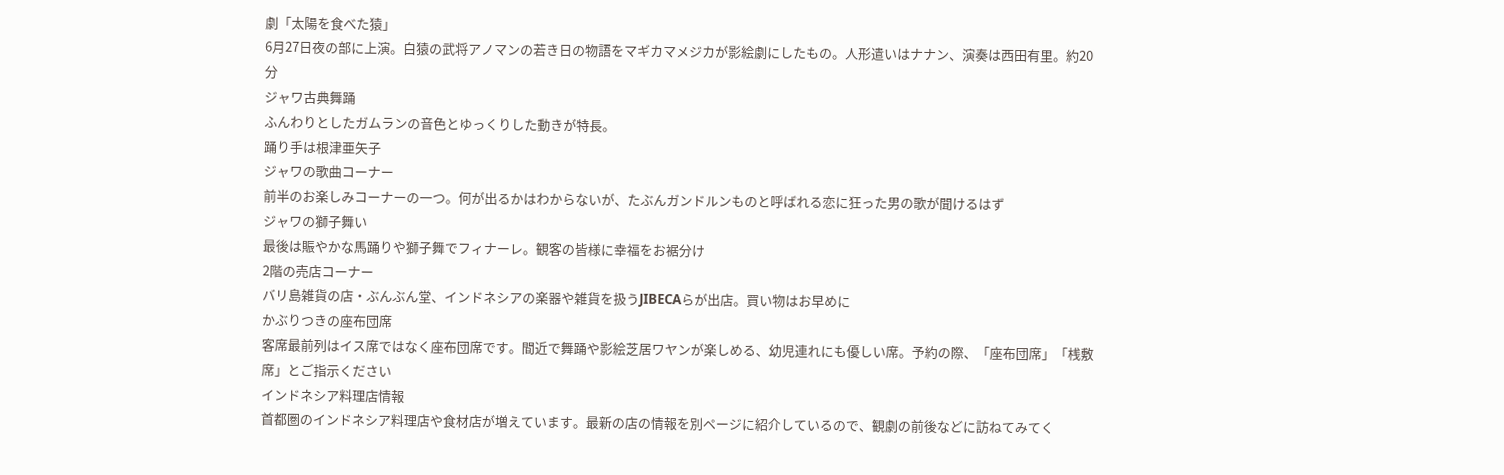劇「太陽を食べた猿」
6月27日夜の部に上演。白猿の武将アノマンの若き日の物語をマギカマメジカが影絵劇にしたもの。人形遣いはナナン、演奏は西田有里。約20分
ジャワ古典舞踊
ふんわりとしたガムランの音色とゆっくりした動きが特長。
踊り手は根津亜矢子
ジャワの歌曲コーナー
前半のお楽しみコーナーの一つ。何が出るかはわからないが、たぶんガンドルンものと呼ばれる恋に狂った男の歌が聞けるはず
ジャワの獅子舞い
最後は賑やかな馬踊りや獅子舞でフィナーレ。観客の皆様に幸福をお裾分け
2階の売店コーナー
バリ島雑貨の店・ぶんぶん堂、インドネシアの楽器や雑貨を扱うJIBECAらが出店。買い物はお早めに
かぶりつきの座布団席
客席最前列はイス席ではなく座布団席です。間近で舞踊や影絵芝居ワヤンが楽しめる、幼児連れにも優しい席。予約の際、「座布団席」「桟敷席」とご指示ください
インドネシア料理店情報
首都圏のインドネシア料理店や食材店が増えています。最新の店の情報を別ページに紹介しているので、観劇の前後などに訪ねてみてく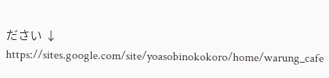ださい ↓
https://sites.google.com/site/yoasobinokokoro/home/warung_cafe